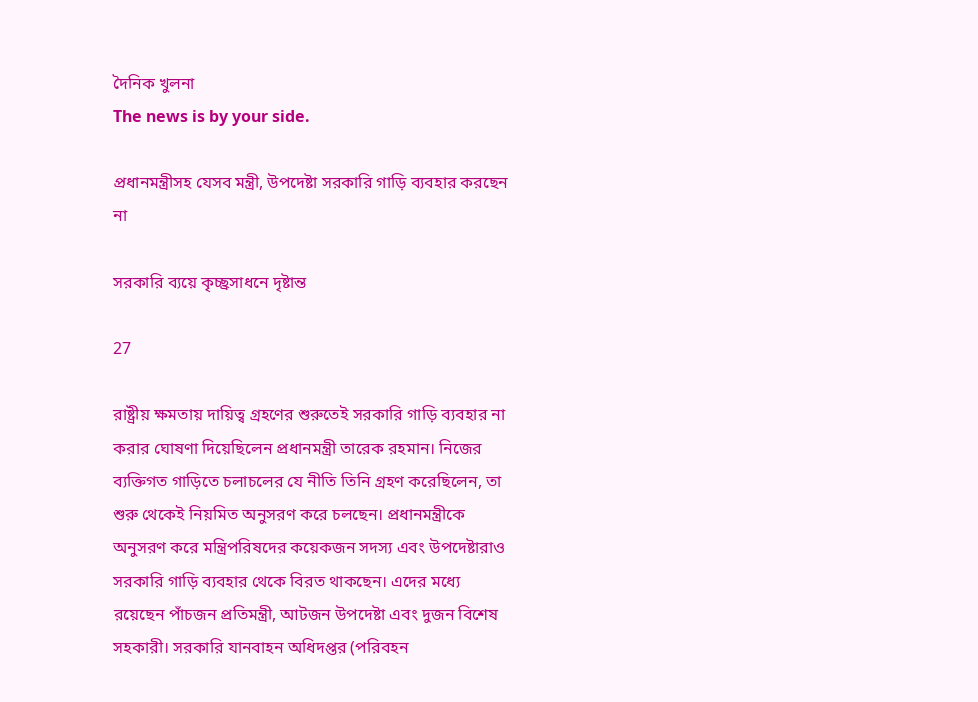দৈনিক খুলনা
The news is by your side.

প্রধানমন্ত্রীসহ যেসব মন্ত্রী, উপদেষ্টা সরকারি গাড়ি ব্যবহার করছেন না

সরকারি ব্যয়ে কৃচ্ছ্রসাধনে দৃষ্টান্ত

27

রাষ্ট্রীয় ক্ষমতায় দায়িত্ব গ্রহণের শুরুতেই সরকারি গাড়ি ব্যবহার না করার ঘোষণা দিয়েছিলেন প্রধানমন্ত্রী তারেক রহমান। নিজের ব্যক্তিগত গাড়িতে চলাচলের যে নীতি তিনি গ্রহণ করেছিলেন, তা শুরু থেকেই নিয়মিত অনুসরণ করে চলছেন। প্রধানমন্ত্রীকে অনুসরণ করে মন্ত্রিপরিষদের কয়েকজন সদস্য এবং উপদেষ্টারাও সরকারি গাড়ি ব্যবহার থেকে বিরত থাকছেন। এদের মধ্যে রয়েছেন পাঁচজন প্রতিমন্ত্রী, আটজন উপদেষ্টা এবং দুজন বিশেষ সহকারী। সরকারি যানবাহন অধিদপ্তর (পরিবহন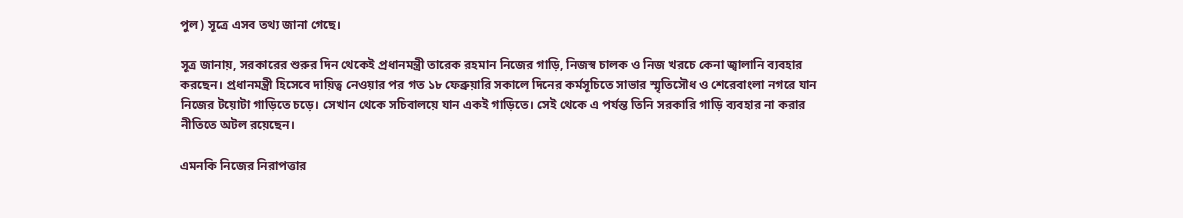পুল) সূত্রে এসব তথ্য জানা গেছে।

সূত্র জানায়, সরকারের শুরুর দিন থেকেই প্রধানমন্ত্রী তারেক রহমান নিজের গাড়ি, নিজস্ব চালক ও নিজ খরচে কেনা জ্বালানি ব্যবহার করছেন। প্রধানমন্ত্রী হিসেবে দায়িত্ব নেওয়ার পর গত ১৮ ফেব্রুয়ারি সকালে দিনের কর্মসূচিতে সাভার স্মৃতিসৌধ ও শেরেবাংলা নগরে যান নিজের টয়োটা গাড়িতে চড়ে। সেখান থেকে সচিবালয়ে যান একই গাড়িতে। সেই থেকে এ পর্যন্ত তিনি সরকারি গাড়ি ব্যবহার না করার নীতিতে অটল রয়েছেন।

এমনকি নিজের নিরাপত্তার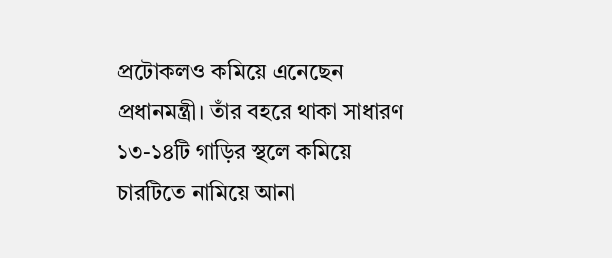প্রটোকলও কমিয়ে এনেছেন প্রধানমন্ত্রী। তাঁর বহরে থাকা সাধারণ ১৩-১৪টি গাড়ির স্থলে কমিয়ে চারটিতে নামিয়ে আনা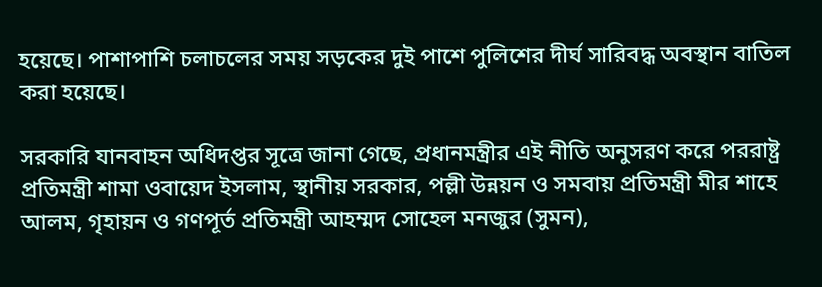হয়েছে। পাশাপাশি চলাচলের সময় সড়কের দুই পাশে পুলিশের দীর্ঘ সারিবদ্ধ অবস্থান বাতিল করা হয়েছে।

সরকারি যানবাহন অধিদপ্তর সূত্রে জানা গেছে, প্রধানমন্ত্রীর এই নীতি অনুসরণ করে পররাষ্ট্র প্রতিমন্ত্রী শামা ওবায়েদ ইসলাম, স্থানীয় সরকার, পল্লী উন্নয়ন ও সমবায় প্রতিমন্ত্রী মীর শাহে আলম, গৃহায়ন ও গণপূর্ত প্রতিমন্ত্রী আহম্মদ সোহেল মনজুর (সুমন),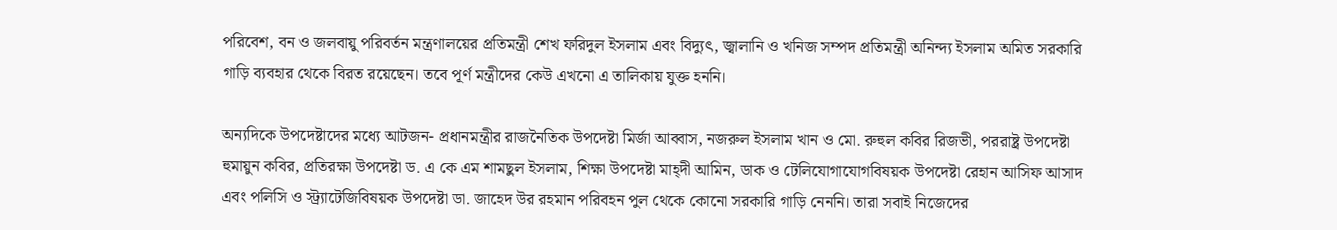পরিবেশ, বন ও জলবায়ু পরিবর্তন মন্ত্রণালয়ের প্রতিমন্ত্রী শেখ ফরিদুল ইসলাম এবং বিদ্যুৎ, জ্বালানি ও খনিজ সম্পদ প্রতিমন্ত্রী অনিন্দ্য ইসলাম অমিত সরকারি গাড়ি ব্যবহার থেকে বিরত রয়েছেন। তবে পূর্ণ মন্ত্রীদের কেউ এখনো এ তালিকায় যুক্ত হননি।

অন্যদিকে উপদেষ্টাদের মধ্যে আটজন- প্রধানমন্ত্রীর রাজনৈতিক উপদেষ্টা মির্জা আব্বাস, নজরুল ইসলাম খান ও মো. রুহুল কবির রিজভী, পররাষ্ট্র উপদেষ্টা হুমায়ুন কবির, প্রতিরক্ষা উপদেষ্টা ড. এ কে এম শামছুল ইসলাম, শিক্ষা উপদেষ্টা মাহ্দী আমিন, ডাক ও টেলিযোগাযোগবিষয়ক উপদেষ্টা রেহান আসিফ আসাদ এবং পলিসি ও স্ট্র্যাটেজিবিষয়ক উপদেষ্টা ডা. জাহেদ উর রহমান পরিবহন পুল থেকে কোনো সরকারি গাড়ি নেননি। তারা সবাই নিজেদের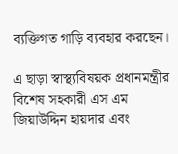ব্যক্তিগত গাড়ি ব্যবহার করছেন।

এ ছাড়া স্বাস্থ্যবিষয়ক প্রধানমন্ত্রীর বিশেষ সহকারী এস এম জিয়াউদ্দিন হায়দার এবং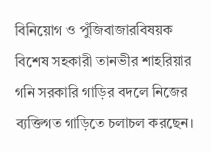বিনিয়োগ ও পুঁজিবাজারবিষয়ক বিশেষ সহকারী তানভীর শাহরিয়ার গনি সরকারি গাড়ির বদলে নিজের ব্যক্তিগত গাড়িতে চলাচল করছেন।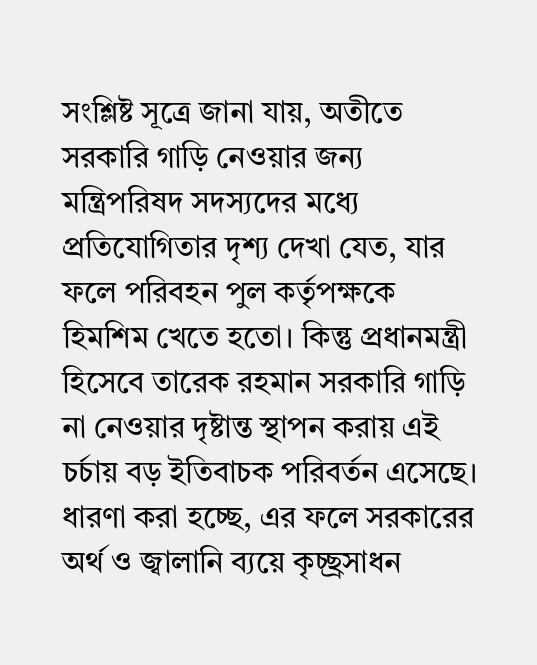সংশ্লিষ্ট সূত্রে জানা যায়, অতীতে সরকারি গাড়ি নেওয়ার জন্য মন্ত্রিপরিষদ সদস্যদের মধ্যে প্রতিযোগিতার দৃশ্য দেখা যেত, যার ফলে পরিবহন পুল কর্তৃপক্ষকে হিমশিম খেতে হতো। কিন্তু প্রধানমন্ত্রী হিসেবে তারেক রহমান সরকারি গাড়ি না নেওয়ার দৃষ্টান্ত স্থাপন করায় এই চর্চায় বড় ইতিবাচক পরিবর্তন এসেছে। ধারণা করা হচ্ছে, এর ফলে সরকারের অর্থ ও জ্বালানি ব্যয়ে কৃচ্ছ্রসাধন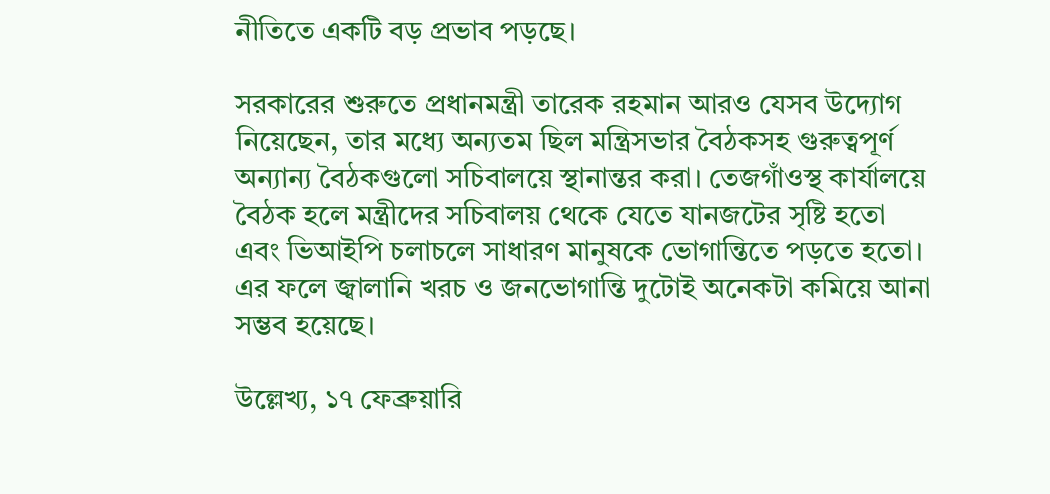নীতিতে একটি বড় প্রভাব পড়ছে।

সরকারের শুরুতে প্রধানমন্ত্রী তারেক রহমান আরও যেসব উদ্যোগ নিয়েছেন, তার মধ্যে অন্যতম ছিল মন্ত্রিসভার বৈঠকসহ গুরুত্বপূর্ণ অন্যান্য বৈঠকগুলো সচিবালয়ে স্থানান্তর করা। তেজগাঁওস্থ কার্যালয়ে বৈঠক হলে মন্ত্রীদের সচিবালয় থেকে যেতে যানজটের সৃষ্টি হতো এবং ভিআইপি চলাচলে সাধারণ মানুষকে ভোগান্তিতে পড়তে হতো। এর ফলে জ্বালানি খরচ ও জনভোগান্তি দুটোই অনেকটা কমিয়ে আনা সম্ভব হয়েছে।

উল্লেখ্য, ১৭ ফেব্রুয়ারি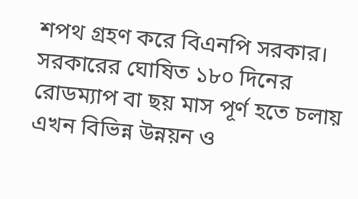শপথ গ্রহণ করে বিএনপি সরকার। সরকারের ঘোষিত ১৮০ দিনের রোডম্যাপ বা ছয় মাস পূর্ণ হতে চলায় এখন বিভিন্ন উন্নয়ন ও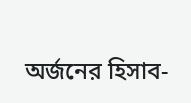অর্জনের হিসাব-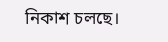নিকাশ চলছে।